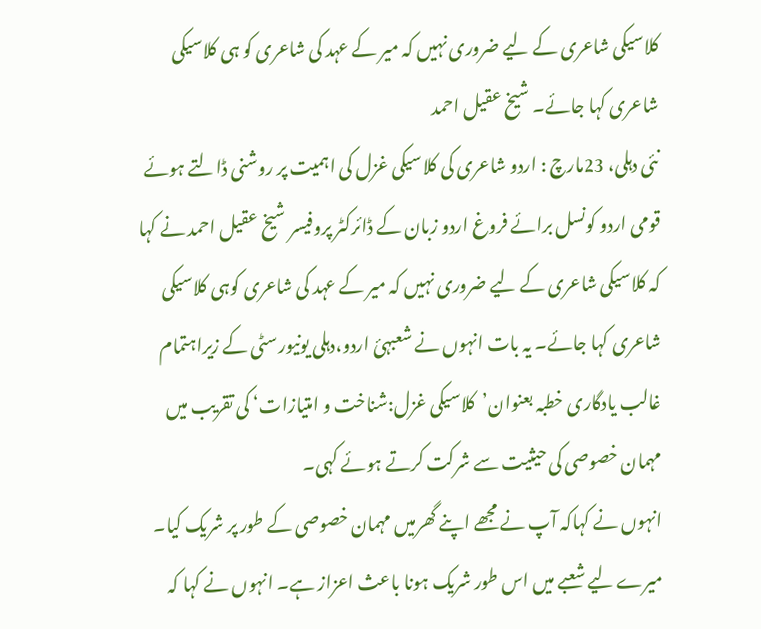کلاسیکی شاعری کے لیے ضروری نہیں کہ میر کے عہد کی شاعری کو ہی کلاسیکی شاعری کہا جائے۔ شیخ عقیل احمد
نئی دہلی، 23مارچ : اردو شاعری کی کلاسیکی غزل کی اہمیت پر روشنی ڈالتے ہوئے قومی اردو کونسل برائے فروغ اردو زبان کے ڈائرکٹر پروفیسر شیخ عقیل احمد نے کہا کہ کلاسیکی شاعری کے لیے ضروری نہیں کہ میر کے عہد کی شاعری کوہی کلاسیکی شاعری کہا جائے۔ یہ بات انہوں نے شعبہئ اردو،دہلی یونیورسٹی کے زیراہتمام غالب یادگاری خطبہ بعنوان’کلاسیکی غزل:شناخت و امتیازات‘ کی تقریب میں مہمان خصوصی کی حیثیت سے شرکت کرتے ہوئے کہی۔
انہوں نے کہاکہ آپ نے مجھے اپنے گھرمیں مہمان خصوصی کے طور پر شریک کیا۔ میرے لیے شعبے میں اس طور شریک ہونا باعث اعزاز ہے۔ انہوں نے کہا کہ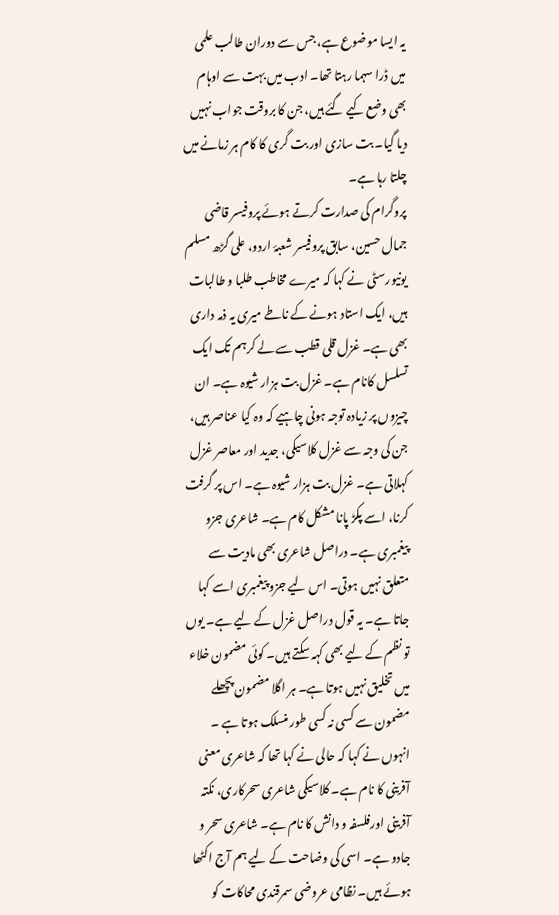یہ ایسا موضوع ہے، جس سے دوران طالب علمی میں ڈرا سہما رہتا تھا۔ ادب میں بہت سے اوہام بھی وضع کیے گئے ہیں، جن کا بروقت جواب نہیں دیا گیا۔ بت سازی اور بت گری کا کام ہر زمانے میں چلتا رہا ہے۔
پروگرام کی صدارت کرتے ہوئے پروفیسر قاضی جمال حسین، سابق پروفیسر شعبۂ اردو، علی گڑھ مسلم یونیورسٹی نے کہا کہ میرے مخاطب طلبا و طالبات ہیں، ایک استاد ہونے کے ناطے میری یہ ذمہ داری بھی ہے۔ غزل قلی قطب سے لے کرہم تک ایک تسلسل کانام ہے۔ غزل بت ہزار شیوہ ہے۔ ان چیزوں پر زیادہ توجہ ہونی چاہیے کہ وہ کیا عناصر ہیں، جن کی وجہ سے غزل کلاسیکی، جدید اور معاصر غزل کہلاتی ہے۔ غزل بت ہزار شیوہ ہے۔ اس پر گرفت کرنا، اسے پکڑ پانا مشکل کام ہے۔ شاعری جزو پیغمبری ہے۔ دراصل شاعری بھی مادیت سے متعلق نہیں ہوتی۔ اس لیے جزو پیغمبری اسے کہا جاتا ہے۔ یہ قول دراصل غزل کے لیے ہے۔ یوں تو نظم کے لیے بھی کہہ سکتے ہیں۔ کوئی مضمون خلاء میں تخلیق نہیں ہوتا ہے۔ ہر اگلا مضمون پچھلے مضمون سے کسی نہ کسی طور منسلک ہوتا ہے ۔
انہوں نے کہا کہ حالی نے کہا تھا کہ شاعری معنی آفرینی کا نام ہے۔ کلاسیکی شاعری سحرکاری، نکتہ آفرینی اورفلسفہ و دانش کا نام ہے۔ شاعری سحر و جادو ہے۔ اسی کی وضاحت کے لیے ہم آج اکٹھا ہوئے ہیں۔ نظامی عروضی سمرقندی محاکات کو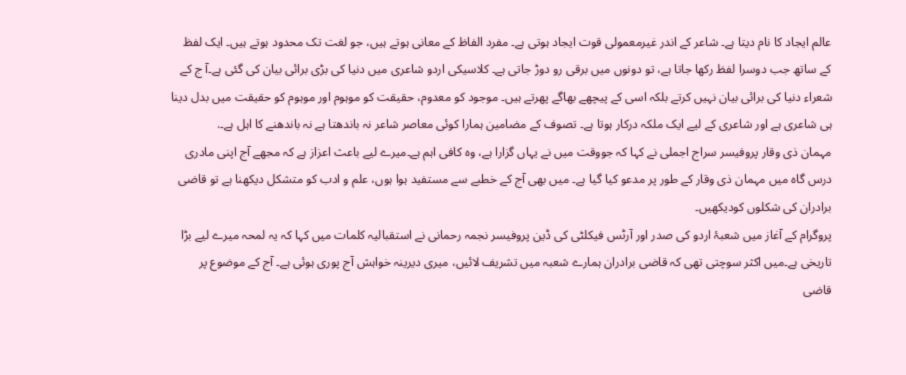عالم ایجاد کا نام دیتا ہے۔ شاعر کے اندر غیرمعمولی قوت ایجاد ہوتی ہے۔ مفرد الفاظ کے معانی ہوتے ہیں، جو لغت تک محدود ہوتے ہیں۔ ایک لفظ کے ساتھ جب دوسرا لفظ رکھا جاتا ہے، تو دونوں میں برقی رو دوڑ جاتی ہے۔ کلاسیکی اردو شاعری میں دنیا کی بڑی برائی بیان کی گئی ہے۔آ ج کے شعراء دنیا کی برائی بیان نہیں کرتے بلکہ اسی کے پیچھے بھاگے پھرتے ہیں۔ موجود کو معدوم، حقیقت کو موہوم اور موہوم کو حقیقت میں بدل دینا ہی شاعری ہے اور شاعری کے لیے ایک ملکہ درکار ہوتا ہے۔ تصوف کے مضامین ہمارا کوئی معاصر شاعر نہ باندھتا ہے نہ باندھنے کا اہل ہے۔.
مہمان ذی وقار پروفیسر سراج اجملی نے کہا کہ جووقت میں نے یہاں گزارا ہے، وہ کافی اہم ہے۔میرے لیے باعث اعزاز ہے کہ مجھے آج اپنی مادری درس گاہ میں مہمان ذی وقار کے طور پر مدعو کیا گیا ہے۔ میں بھی آج کے خطبے سے مستفید ہوا ہوں، علم و ادب کو متشکل دیکھنا ہے تو قاضی برادران کی شکلوں کودیکھیں۔
پروگرام کے آغاز میں شعبۂ اردو کی صدر اور آرٹس فیکلٹی کی ڈین پروفیسر نجمہ رحمانی نے استقبالیہ کلمات میں کہا کہ یہ لمحہ میرے لیے بڑا تاریخی ہے۔میں اکثر سوچتی تھی کہ قاضی برادران ہمارے شعبہ میں تشریف لائیں، میری دیرینہ خواہش آج پوری ہوئی ہے۔ آج کے موضوع پر قاضی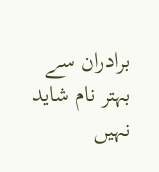برادران سے بہتر نام شاید نہیں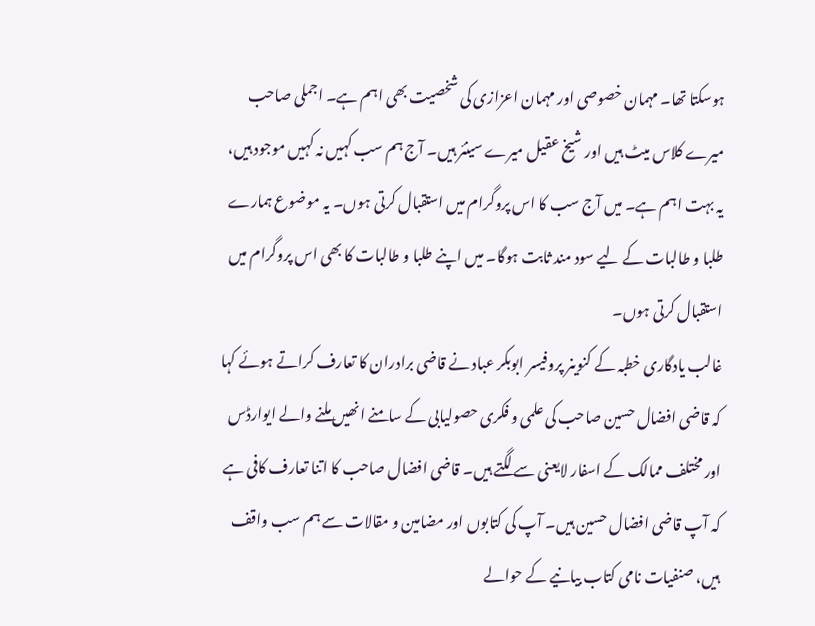ہوسکتا تھا۔ مہمان خصوصی اور مہمان اعزازی کی شخصیت بھی اہم ہے۔ اجملی صاحب میرے کلاس میٹ ہیں اور شیخ عقیل میرے سینئر ہیں۔ آج ہم سب کہیں نہ کہیں موجود ہیں، یہ بہت اہم ہے۔ میں آج سب کا اس پروگرام میں استقبال کرتی ہوں۔ یہ موضوع ہمارے طلبا و طالبات کے لیے سود مند ثابت ہوگا۔ میں اپنے طلبا و طالبات کا بھی اس پروگرام میں استقبال کرتی ہوں۔
غالب یادگاری خطبہ کے کنوینر پروفیسر ابوبکر عباد نے قاضی برادران کا تعارف کراتے ہوئے کہا کہ قاضی افضال حسین صاحب کی علمی و فکری حصولیابی کے سامنے انھیں ملنے والے ایوارڈس اور مختلف ممالک کے اسفار لایعنی سے لگتے ہیں۔ قاضی افضال صاحب کا اتنا تعارف کافی ہے کہ آپ قاضی افضال حسین ہیں۔ آپ کی کتابوں اور مضامین و مقالات سے ہم سب واقف ہیں، صنفیات نامی کتاب بیانیے کے حوالے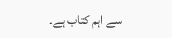سے اہم کتاب ہے۔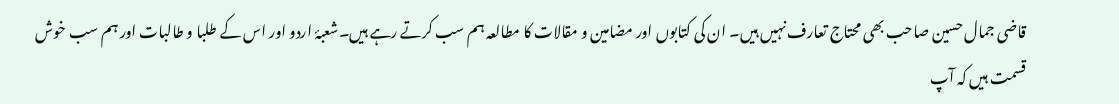قاضی جمال حسین صاحب بھی محتاج تعارف نہیں ہیں۔ ان کی کتابوں اور مضامین و مقالات کا مطالعہ ہم سب کرتے رہے ہیں۔شعبۂ اردو اور اس کے طلبا و طالبات اور ہم سب خوش قسمت ہیں کہ آپ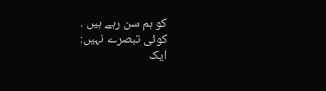کو ہم سن رہے ہیں .
کوئی تبصرے نہیں:
ایک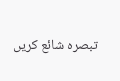تبصرہ شائع کریں